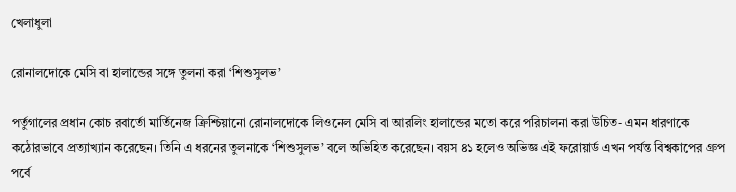খেলাধুলা

রোনালদোকে মেসি বা হালান্ডের সঙ্গে তুলনা করা ‘শিশুসুলভ’

পর্তুগালের প্রধান কোচ রবার্তো মার্তিনেজ ক্রিশ্চিয়ানো রোনালদোকে লিওনেল মেসি বা আরলিং হালান্ডের মতো করে পরিচালনা করা উচিত- এমন ধারণাকে কঠোরভাবে প্রত্যাখ্যান করেছেন। তিনি এ ধরনের তুলনাকে ‘শিশুসুলভ’ বলে অভিহিত করেছেন। বয়স ৪১ হলেও অভিজ্ঞ এই ফরোয়ার্ড এখন পর্যন্ত বিশ্বকাপের গ্রুপ পর্বে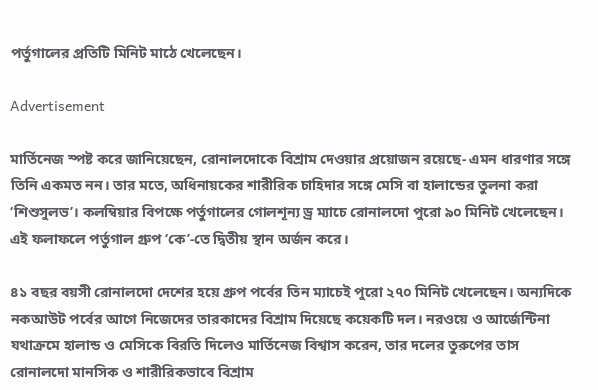পর্তুগালের প্রতিটি মিনিট মাঠে খেলেছেন।

Advertisement

মার্তিনেজ স্পষ্ট করে জানিয়েছেন, রোনালদোকে বিশ্রাম দেওয়ার প্রয়োজন রয়েছে- এমন ধারণার সঙ্গে তিনি একমত নন। তার মতে, অধিনায়কের শারীরিক চাহিদার সঙ্গে মেসি বা হালান্ডের তুলনা করা ‘শিশুসুলভ’। কলম্বিয়ার বিপক্ষে পর্তুগালের গোলশূন্য ড্র ম্যাচে রোনালদো পুরো ৯০ মিনিট খেলেছেন। এই ফলাফলে পর্তুগাল গ্রুপ ‘কে’-তে দ্বিতীয় স্থান অর্জন করে।

৪১ বছর বয়সী রোনালদো দেশের হয়ে গ্রুপ পর্বের তিন ম্যাচেই পুরো ২৭০ মিনিট খেলেছেন। অন্যদিকে নকআউট পর্বের আগে নিজেদের তারকাদের বিশ্রাম দিয়েছে কয়েকটি দল। নরওয়ে ও আর্জেন্টিনা যথাক্রমে হালান্ড ও মেসিকে বিরতি দিলেও মার্তিনেজ বিশ্বাস করেন, তার দলের তুরুপের তাস রোনালদো মানসিক ও শারীরিকভাবে বিশ্রাম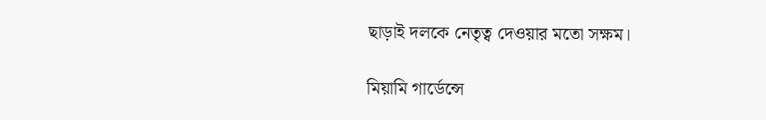ছাড়াই দলকে নেতৃত্ব দেওয়ার মতো সক্ষম।

মিয়ামি গার্ডেন্সে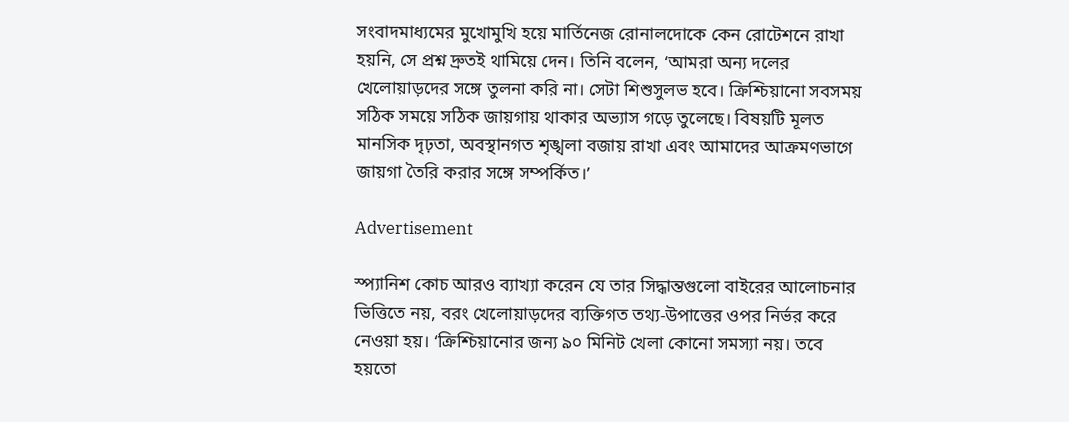সংবাদমাধ্যমের মুখোমুখি হয়ে মার্তিনেজ রোনালদোকে কেন রোটেশনে রাখা হয়নি, সে প্রশ্ন দ্রুতই থামিয়ে দেন। তিনি বলেন, ‘আমরা অন্য দলের খেলোয়াড়দের সঙ্গে তুলনা করি না। সেটা শিশুসুলভ হবে। ক্রিশ্চিয়ানো সবসময় সঠিক সময়ে সঠিক জায়গায় থাকার অভ্যাস গড়ে তুলেছে। বিষয়টি মূলত মানসিক দৃঢ়তা, অবস্থানগত শৃঙ্খলা বজায় রাখা এবং আমাদের আক্রমণভাগে জায়গা তৈরি করার সঙ্গে সম্পর্কিত।’

Advertisement

স্প্যানিশ কোচ আরও ব্যাখ্যা করেন যে তার সিদ্ধান্তগুলো বাইরের আলোচনার ভিত্তিতে নয়, বরং খেলোয়াড়দের ব্যক্তিগত তথ্য-উপাত্তের ওপর নির্ভর করে নেওয়া হয়। ‘ক্রিশ্চিয়ানোর জন্য ৯০ মিনিট খেলা কোনো সমস্যা নয়। তবে হয়তো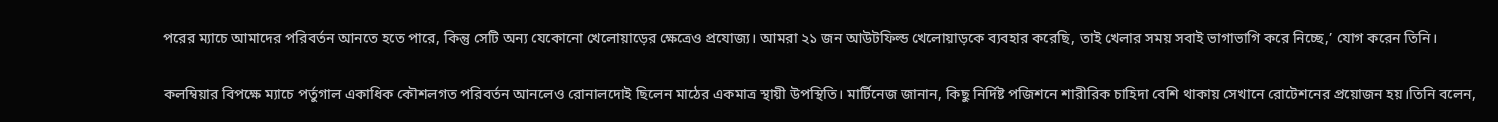পরের ম্যাচে আমাদের পরিবর্তন আনতে হতে পারে, কিন্তু সেটি অন্য যেকোনো খেলোয়াড়ের ক্ষেত্রেও প্রযোজ্য। আমরা ২১ জন আউটফিল্ড খেলোয়াড়কে ব্যবহার করেছি, তাই খেলার সময় সবাই ভাগাভাগি করে নিচ্ছে,’ যোগ করেন তিনি।

কলম্বিয়ার বিপক্ষে ম্যাচে পর্তুগাল একাধিক কৌশলগত পরিবর্তন আনলেও রোনালদোই ছিলেন মাঠের একমাত্র স্থায়ী উপস্থিতি। মার্টিনেজ জানান, কিছু নির্দিষ্ট পজিশনে শারীরিক চাহিদা বেশি থাকায় সেখানে রোটেশনের প্রয়োজন হয়।তিনি বলেন,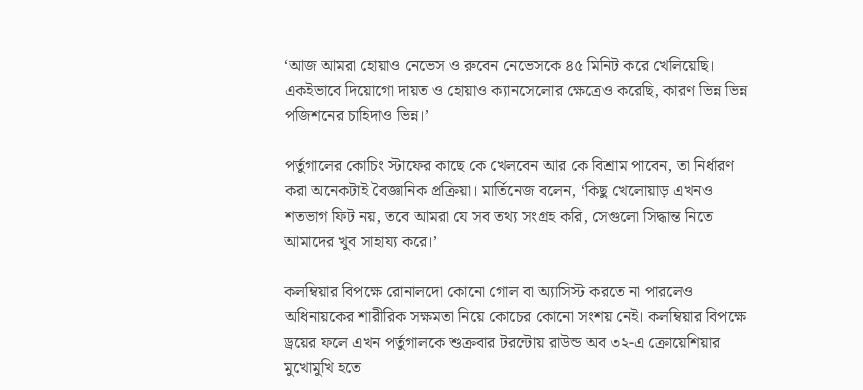‘আজ আমরা হোয়াও নেভেস ও রুবেন নেভেসকে ৪৫ মিনিট করে খেলিয়েছি। একইভাবে দিয়োগো দায়ত ও হোয়াও ক্যানসেলোর ক্ষেত্রেও করেছি, কারণ ভিন্ন ভিন্ন পজিশনের চাহিদাও ভিন্ন।’

পর্তুগালের কোচিং স্টাফের কাছে কে খেলবেন আর কে বিশ্রাম পাবেন, তা নির্ধারণ করা অনেকটাই বৈজ্ঞানিক প্রক্রিয়া। মার্তিনেজ বলেন, ‘কিছু খেলোয়াড় এখনও শতভাগ ফিট নয়, তবে আমরা যে সব তথ্য সংগ্রহ করি, সেগুলো সিদ্ধান্ত নিতে আমাদের খুব সাহায্য করে।’

কলম্বিয়ার বিপক্ষে রোনালদো কোনো গোল বা অ্যাসিস্ট করতে না পারলেও অধিনায়কের শারীরিক সক্ষমতা নিয়ে কোচের কোনো সংশয় নেই। কলম্বিয়ার বিপক্ষে ড্রয়ের ফলে এখন পর্তুগালকে শুক্রবার টরন্টোয় রাউন্ড অব ৩২-এ ক্রোয়েশিয়ার মুখোমুখি হতে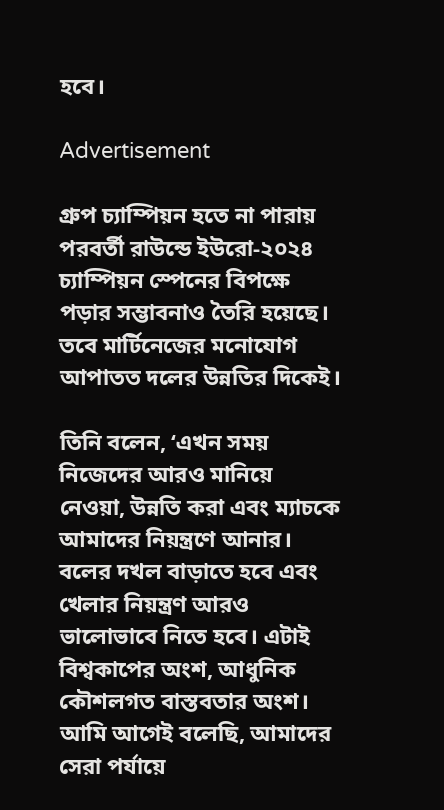হবে।

Advertisement

গ্রুপ চ্যাম্পিয়ন হতে না পারায় পরবর্তী রাউন্ডে ইউরো-২০২৪ চ্যাম্পিয়ন স্পেনের বিপক্ষে পড়ার সম্ভাবনাও তৈরি হয়েছে। তবে মার্টিনেজের মনোযোগ আপাতত দলের উন্নতির দিকেই।

তিনি বলেন, ‘এখন সময় নিজেদের আরও মানিয়ে নেওয়া, উন্নতি করা এবং ম্যাচকে আমাদের নিয়ন্ত্রণে আনার। বলের দখল বাড়াতে হবে এবং খেলার নিয়ন্ত্রণ আরও ভালোভাবে নিতে হবে। এটাই বিশ্বকাপের অংশ, আধুনিক কৌশলগত বাস্তবতার অংশ। আমি আগেই বলেছি, আমাদের সেরা পর্যায়ে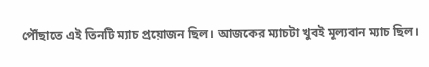পৌঁছাতে এই তিনটি ম্যাচ প্রয়োজন ছিল। আজকের ম্যাচটা খুবই মূল্যবান ম্যাচ ছিল।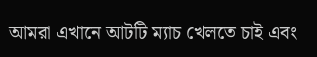আমরা এখানে আটটি ম্যাচ খেলতে চাই এবং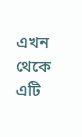এখন থেকে এটি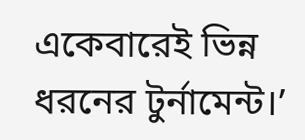একেবারেই ভিন্ন ধরনের টুর্নামেন্ট।’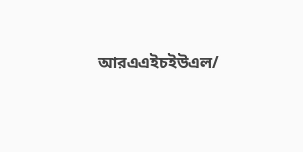আরএএইচইউএল/